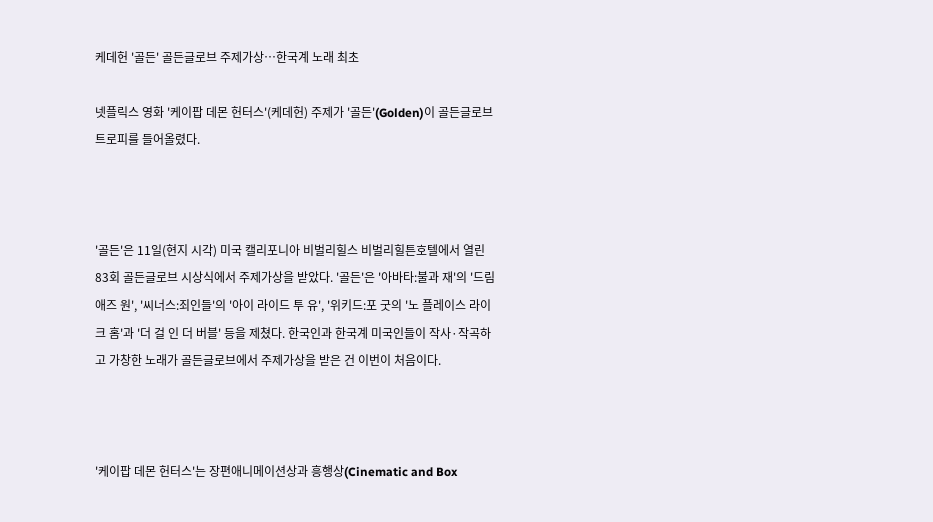케데헌 '골든' 골든글로브 주제가상…한국계 노래 최초

넷플릭스 영화 '케이팝 데몬 헌터스'(케데헌) 주제가 '골든'(Golden)이 골든글로브 트로피를 들어올렸다.



'골든'은 11일(현지 시각) 미국 캘리포니아 비벌리힐스 비벌리힐튼호텔에서 열린 83회 골든글로브 시상식에서 주제가상을 받았다. '골든'은 '아바타:불과 재'의 '드림 애즈 원', '씨너스:죄인들'의 '아이 라이드 투 유', '위키드:포 굿의 '노 플레이스 라이크 홈'과 '더 걸 인 더 버블' 등을 제쳤다. 한국인과 한국계 미국인들이 작사·작곡하고 가창한 노래가 골든글로브에서 주제가상을 받은 건 이번이 처음이다.



'케이팝 데몬 헌터스'는 장편애니메이션상과 흥행상(Cinematic and Box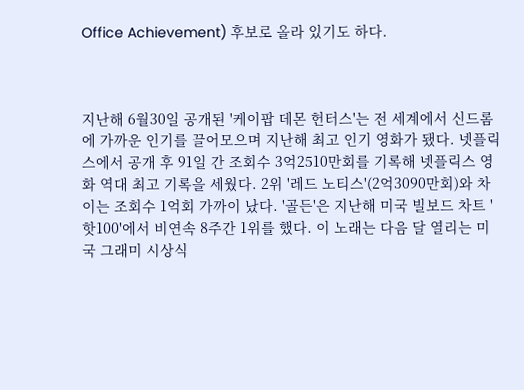Office Achievement) 후보로 올라 있기도 하다.



지난해 6월30일 공개된 '케이팝 데몬 헌터스'는 전 세계에서 신드롬에 가까운 인기를 끌어모으며 지난해 최고 인기 영화가 됐다. 넷플릭스에서 공개 후 91일 간 조회수 3억2510만회를 기록해 넷플릭스 영화 역대 최고 기록을 세웠다. 2위 '레드 노티스'(2억3090만회)와 차이는 조회수 1억회 가까이 났다. '골든'은 지난해 미국 빌보드 차트 '핫100'에서 비연속 8주간 1위를 했다. 이 노래는 다음 달 열리는 미국 그래미 시상식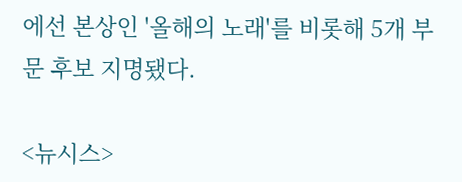에선 본상인 '올해의 노래'를 비롯해 5개 부문 후보 지명됐다.

<뉴시스>